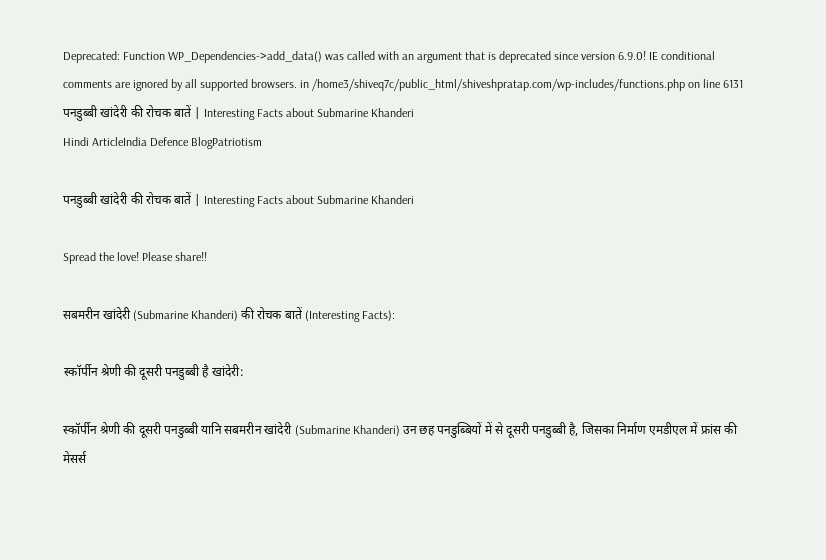Deprecated: Function WP_Dependencies->add_data() was called with an argument that is deprecated since version 6.9.0! IE conditional comments are ignored by all supported browsers. in /home3/shiveq7c/public_html/shiveshpratap.com/wp-includes/functions.php on line 6131
पनडुब्बी खांदेरी की रोचक बातें | Interesting Facts about Submarine Khanderi
Hindi ArticleIndia Defence BlogPatriotism

पनडुब्बी खांदेरी की रोचक बातें | Interesting Facts about Submarine Khanderi

Spread the love! Please share!!

सबमरीन खांदेरी (Submarine Khanderi) की रोचक बातें (Interesting Facts):

स्कॉर्पीन श्रेणी की दूसरी पनडुब्बी है खांदेरी:

स्कॉर्पीन श्रेणी की दूसरी पनडुब्बी यानि सबमरीन खांदेरी (Submarine Khanderi) उन छह पनडुब्बियों में से दूसरी पनडुब्बी है, जिसका निर्माण एमडीएल में फ्रांस की मेसर्स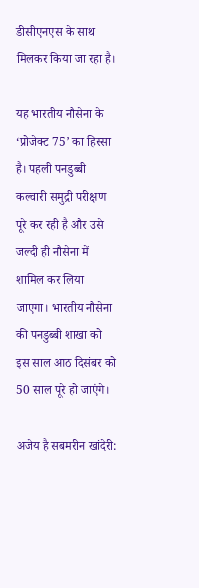डीसीएनएस के साथ मिलकर किया जा रहा है।

यह भारतीय नौसेना के ‘प्रोजेक्ट 75’ का हिस्सा है। पहली पनडुब्बी कल्वारी समुद्री परीक्षण पूरे कर रही है और उसे जल्दी ही नौसेना में शामिल कर लिया जाएगा। भारतीय नौसेना की पनडुब्बी शाखा को इस साल आठ दिसंबर को 50 साल पूरे हो जाएंगे।

अजेय है सबमरीन खांदेरी: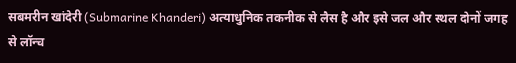सबमरीन खांदेरी (Submarine Khanderi) अत्याधुनिक तकनीक से लैस है और इसे जल और स्थल दोनों जगह से लॉन्च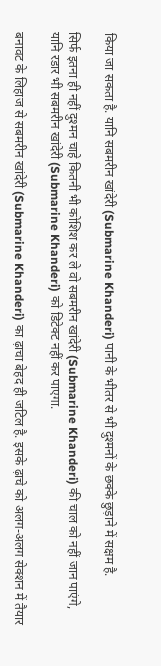किया जा सकता है. यानि सबमरीन खांदेरी (Submarine Khanderi) पानी के भीतर से भी दुश्मनों के छक्के छुड़ाने में सक्षम है.

सिर्फ इतना ही नहीं दुश्मन चाहे कितनी भी कोशिश कर ले वो सबमरीन खांदेरी (Submarine Khanderi) की चाल को नहीं जान पाएंगे, यानि रडार भी सबमरीन खांदेरी (Submarine Khanderi) को डिटेक्ट नहीं कर पाएगा.

बनावट के लिहाज से सबमरीन खांदेरी (Submarine Khanderi) का ढ़ाचा बेहद ही जटिल है. इसके ढ़ाचे को अलग-अलग सेक्शन में तैयार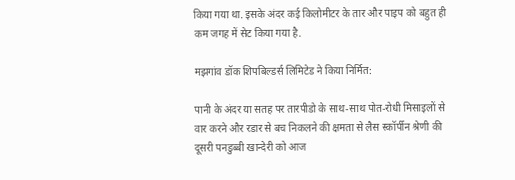किया गया था. इसके अंदर कई किलोमीटर के तार और पाइप को बहुत ही कम जगह में सेट किया गया है.

मझगांव डॉक शिपबिल्डर्स लिमिटेड ने किया निर्मित:

पानी के अंदर या सतह पर तारपीडो के साथ-साथ पोत-रोधी मिसाइलों से वार करने और रडार से बच निकलने की क्षमता से लैस स्कॉर्पीन श्रेणी की दूसरी पनडुब्बी खान्देरी को आज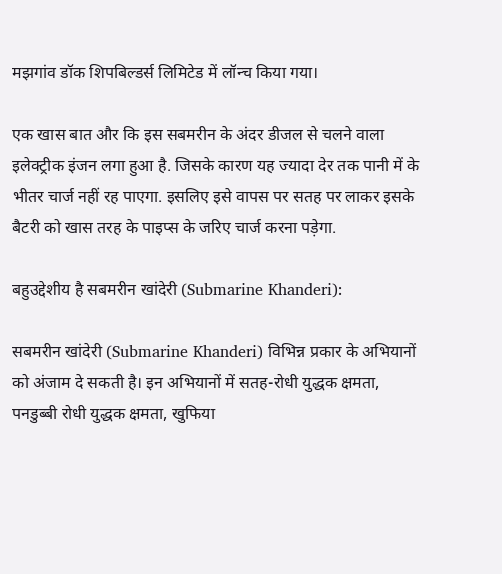मझगांव डॉक शिपबिल्डर्स लिमिटेड में लॉन्च किया गया।

एक खास बात और कि इस सबमरीन के अंदर डीजल से चलने वाला इलेक्ट्रीक इंजन लगा हुआ है. जिसके कारण यह ज्यादा देर तक पानी में के भीतर चार्ज नहीं रह पाएगा. इसलिए इसे वापस पर सतह पर लाकर इसके बैटरी को खास तरह के पाइप्स के जरिए चार्ज करना पड़ेगा.

बहुउद्देशीय है सबमरीन खांदेरी (Submarine Khanderi):

सबमरीन खांदेरी (Submarine Khanderi) विभिन्न प्रकार के अभियानों को अंजाम दे सकती है। इन अभियानों में सतह-रोधी युद्धक क्षमता, पनडुब्बी रोधी युद्धक क्षमता, खुफिया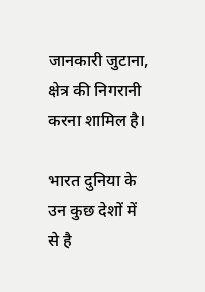जानकारी जुटाना, क्षेत्र की निगरानी करना शामिल है।

भारत दुनिया के उन कुछ देशों में से है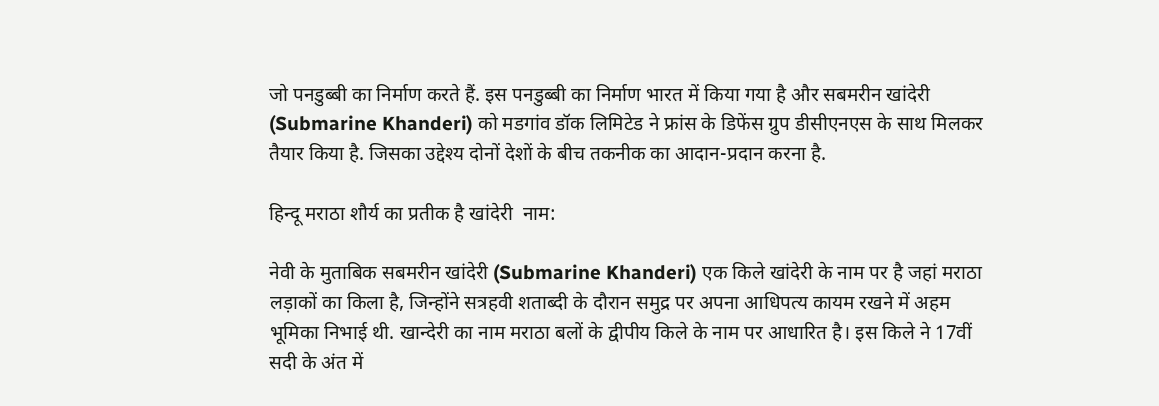जो पनडुब्बी का निर्माण करते हैं. इस पनडुब्बी का निर्माण भारत में किया गया है और सबमरीन खांदेरी (Submarine Khanderi) को मडगांव डॉक लिमिटेड ने फ्रांस के डिफेंस ग्रुप डीसीएनएस के साथ मिलकर तैयार किया है. जिसका उद्देश्य दोनों देशों के बीच तकनीक का आदान-प्रदान करना है.

हिन्दू मराठा शौर्य का प्रतीक है खांदेरी  नाम:

नेवी के मुताबिक सबमरीन खांदेरी (Submarine Khanderi) एक किले खांदेरी के नाम पर है जहां मराठा लड़ाकों का किला है, जिन्होंने सत्रहवी शताब्दी के दौरान समुद्र पर अपना आधिपत्य कायम रखने में अहम भूमिका निभाई थी. खान्देरी का नाम मराठा बलों के द्वीपीय किले के नाम पर आधारित है। इस किले ने 17वीं सदी के अंत में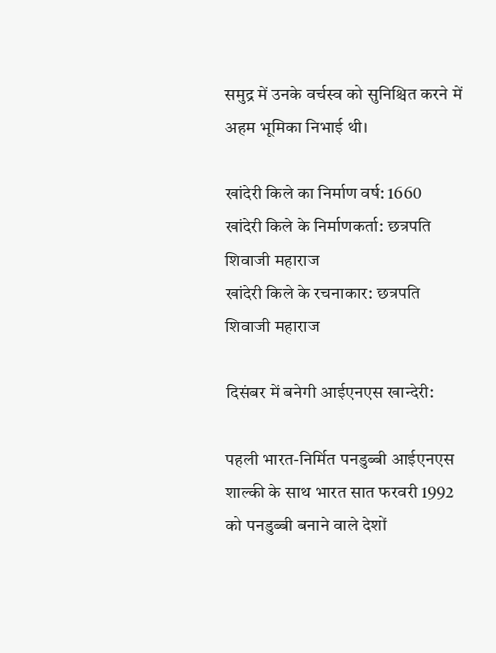समुद्र में उनके वर्चस्व को सुनिश्चित करने में अहम भूमिका निभाई थी।

खांदेरी किले का निर्माण वर्ष: 1660
खांदेरी किले के निर्माणकर्ता: छत्रपति शिवाजी महाराज
खांदेरी किले के रचनाकार: छत्रपति शिवाजी महाराज

दिसंबर में बनेगी आईएनएस खान्देरी:

पहली भारत-निर्मित पनडुब्बी आईएनएस शाल्की के साथ भारत सात फरवरी 1992 को पनडुब्बी बनाने वाले देशों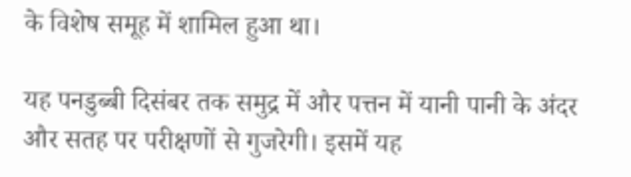के विशेष समूह में शामिल हुआ था।

यह पनडुब्बी दिसंबर तक समुद्र में और पत्तन में यानी पानी के अंदर और सतह पर परीक्षणों से गुजरेगी। इसमें यह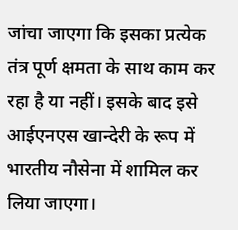जांचा जाएगा कि इसका प्रत्येक तंत्र पूर्ण क्षमता के साथ काम कर रहा है या नहीं। इसके बाद इसे आईएनएस खान्देरी के रूप में भारतीय नौसेना में शामिल कर लिया जाएगा।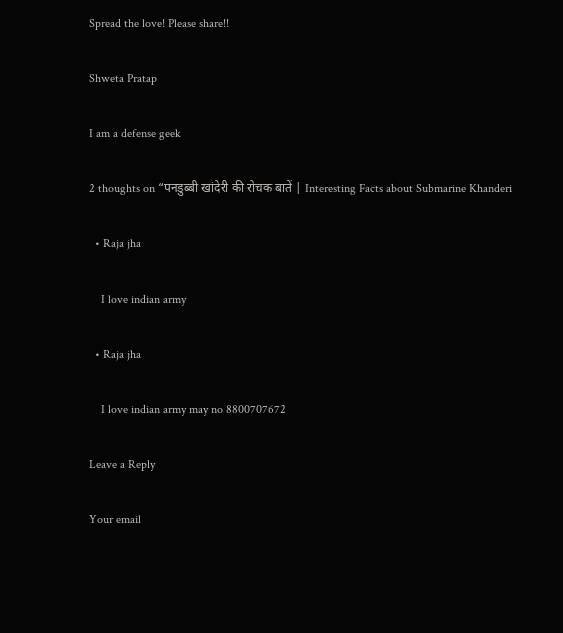Spread the love! Please share!!

Shweta Pratap

I am a defense geek

2 thoughts on “पनडुब्बी खांदेरी की रोचक बातें | Interesting Facts about Submarine Khanderi

  • Raja jha

    I love indian army

  • Raja jha

    I love indian army may no 8800707672

Leave a Reply

Your email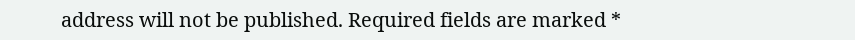address will not be published. Required fields are marked *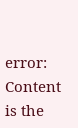error: Content is the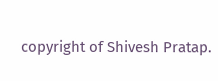copyright of Shivesh Pratap.